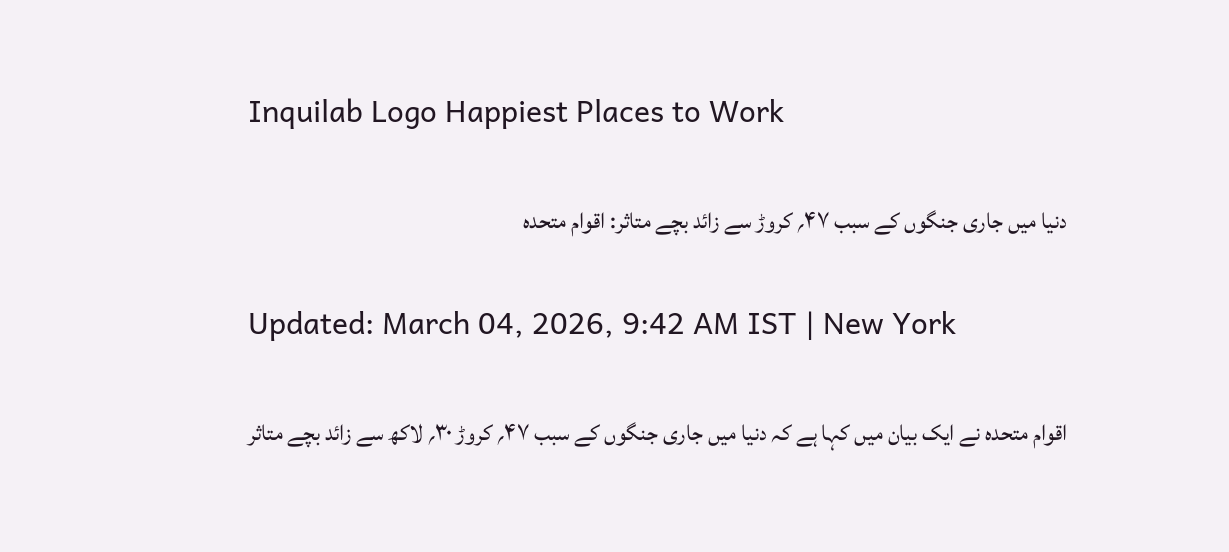Inquilab Logo Happiest Places to Work

دنیا میں جاری جنگوں کے سبب ۴۷؍ کروڑ سے زائد بچے متاثر: اقوام متحدہ

Updated: March 04, 2026, 9:42 AM IST | New York

اقوام متحدہ نے ایک بیان میں کہا ہے کہ دنیا میں جاری جنگوں کے سبب ۴۷؍ کروڑ ۳۰؍ لاکھ سے زائد بچے متاثر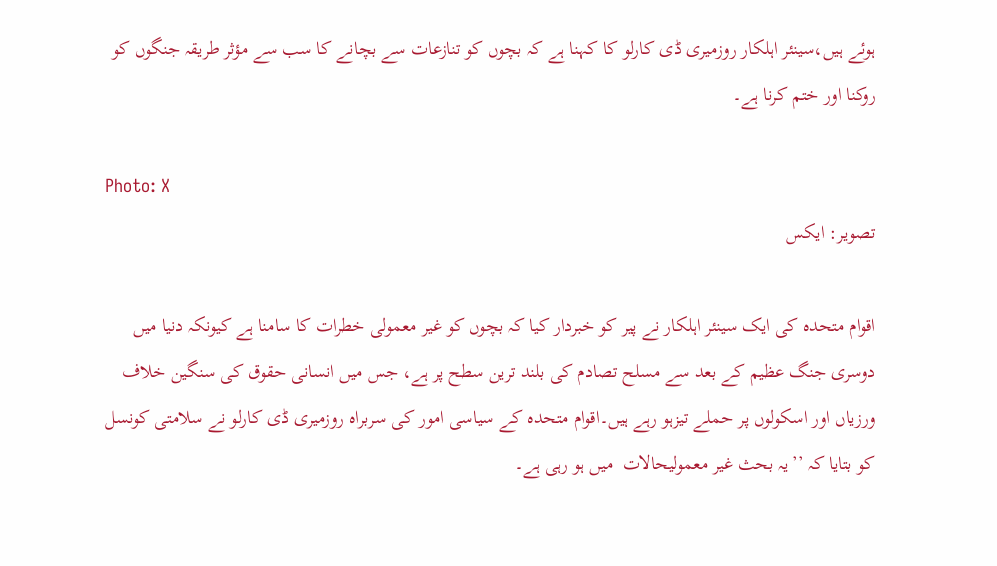ہوئے ہیں،سینئر اہلکار روزمیری ڈی کارلو کا کہنا ہے کہ بچوں کو تنازعات سے بچانے کا سب سے مؤثر طریقہ جنگوں کو روکنا اور ختم کرنا ہے۔

Photo: X
تصویر: ایکس

اقوام متحدہ کی ایک سینئر اہلکار نے پیر کو خبردار کیا کہ بچوں کو غیر معمولی خطرات کا سامنا ہے کیونکہ دنیا میں دوسری جنگ عظیم کے بعد سے مسلح تصادم کی بلند ترین سطح پر ہے، جس میں انسانی حقوق کی سنگین خلاف ورزیاں اور اسکولوں پر حملے تیزہو رہے ہیں۔اقوام متحدہ کے سیاسی امور کی سربراہ روزمیری ڈی کارلو نے سلامتی کونسل کو بتایا کہ ’’یہ بحث غیر معمولیحالات  میں ہو رہی ہے۔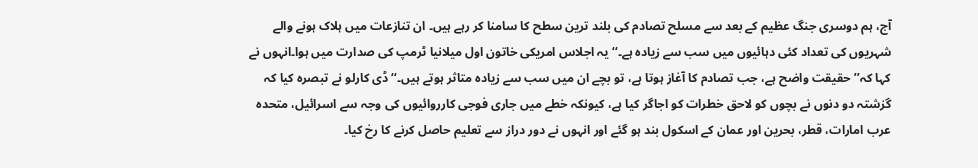آج، ہم دوسری جنگ عظیم کے بعد سے مسلح تصادم کی بلند ترین سطح کا سامنا کر رہے ہیں۔ ان تنازعات میں ہلاک ہونے والے شہریوں کی تعداد کئی دہائیوں میں سب سے زیادہ ہے۔‘‘ یہ اجلاس امریکی خاتون اول میلانیا ٹرمپ کی صدارت میں ہوا۔انہوں نے کہا کہ’’ حقیقت واضح ہے، جب تصادم کا آغاز ہوتا ہے، تو بچے ان میں سب سے زیادہ متاثر ہوتے ہیں۔‘‘ڈی کارلو نے تبصرہ کیا کہ گزشتہ دو دنوں نے بچوں کو لاحق خطرات کو اجاگر کیا ہے، کیونکہ خطے میں جاری فوجی کارروائیوں کی وجہ سے اسرائیل، متحدہ عرب امارات، قطر، بحرین اور عمان کے اسکول بند ہو گئے اور انہوں نے دور دراز سے تعلیم حاصل کرنے کا رخ کیا۔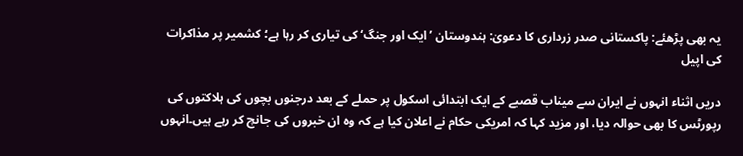یہ بھی پڑھئے: پاکستانی صدر زرداری کا دعویٰ: ہندوستان ’ایک اور جنگ‘ کی تیاری کر رہا ہے؛ کشمیر پر مذاکرات کی اپیل

دریں اثناء انہوں نے ایران سے میناب قصبے کے ایک ابتدائی اسکول پر حملے کے بعد درجنوں بچوں کی ہلاکتوں کی رپورٹس کا بھی حوالہ دیا، اور مزید کہا کہ امریکی حکام نے اعلان کیا ہے کہ وہ ان خبروں کی جانچ کر رہے ہیں۔انہوں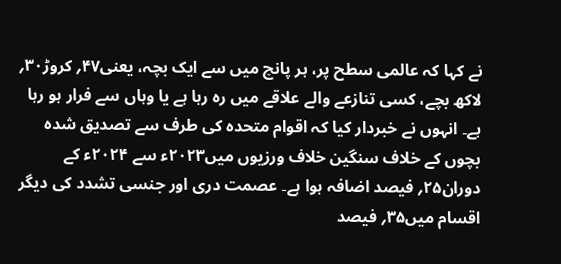نے کہا کہ عالمی سطح پر، ہر پانچ میں سے ایک بچہ، یعنی۴۷؍ کروڑ۳۰؍ لاکھ بچے، کسی تنازعے والے علاقے میں رہ رہا ہے یا وہاں سے فرار ہو رہا ہے۔ انہوں نے خبردار کیا کہ اقوام متحدہ کی طرف سے تصدیق شدہ بچوں کے خلاف سنگین خلاف ورزیوں میں۲۰۲۳ء سے ۲۰۲۴ء کے دوران۲۵؍ فیصد اضافہ ہوا ہے۔ عصمت دری اور جنسی تشدد کی دیگر اقسام میں۳۵؍ فیصد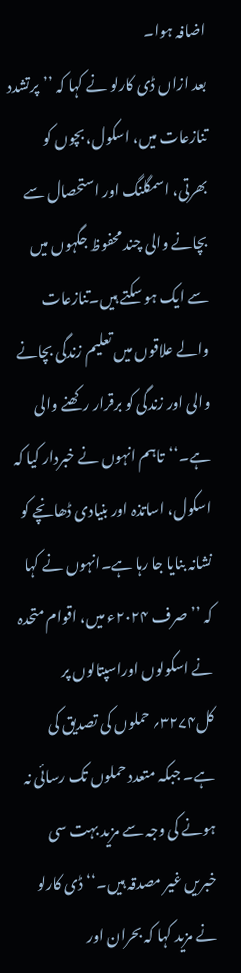اضافہ ہوا۔
بعد ازاں ڈی کارلو نے کہا کہ ’’پرتشدد تنازعات میں، اسکول، بچوں کو بھرتی، اسمگلنگ اور استحصال سے بچانے والی چند محفوظ جگہوں میں سے ایک ہو سکتے ہیں۔تنازعات والے علاقوں میں تعلیم زندگی بچانے والی اور زندگی کو برقرار رکھنے والی ہے۔‘‘تاہم انہوں نے خبردار کیا کہ اسکول، اساتذہ اور بنیادی ڈھانچے کو نشانہ بنایا جا رہا ہے۔انہوں نے کہا کہ ’’صرف ۲۰۲۴ء میں، اقوام متحدہ نے اسکولوں اوراسپتالوں پر کل۳۲۷۴؍ حملوں کی تصدیق کی ہے۔ جبکہ متعدد حملوں تک رسائی نہ ہونے کی وجہ سے مزید بہت سی  خبریں غیر مصدقہ ہیں۔‘‘ڈی کارلو نے مزید کہا کہ بحران اور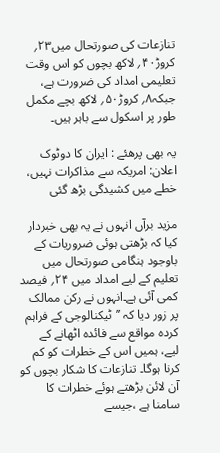تنازعات کی صورتحال میں۲۳؍ کروڑ۴۰؍ لاکھ بچوں کو اس وقت تعلیمی امداد کی ضرورت ہے، جبکہ۸؍ کروڑ۵۰؍ لاکھ بچے مکمل طور پر اسکول سے باہر ہیں۔

یہ بھی پرھئے : ایران کا دوٹوک اعلان: امریکہ سے مذاکرات نہیں، خطے میں کشیدگی بڑھ گئی

مزید برآں انہوں نے یہ بھی خبردار کیا کہ بڑھتی ہوئی ضروریات کے باوجود ہنگامی صورتحال میں تعلیم کے لیے امداد میں ۲۴؍ فیصد کمی آئی ہے۔انہوں نے رکن ممالک پر زور دیا کہ ’’ٹیکنالوجی کے فراہم کردہ مواقع سے فائدہ اٹھانے کے لیے، ہمیں اس کے خطرات کو کم کرنا ہوگا۔ تنازعات کا شکار بچوں کو آن لائن بڑھتے ہوئے خطرات کا سامنا ہے ،جیسے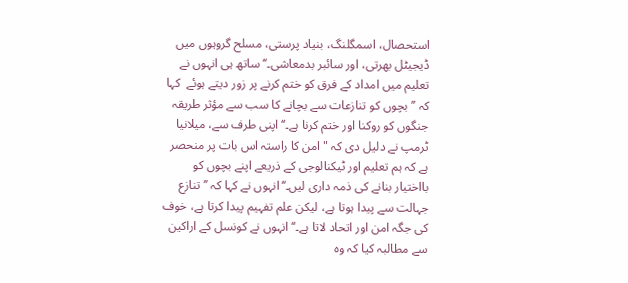استحصال، اسمگلنگ، بنیاد پرستی، مسلح گروہوں میں ڈیجیٹل بھرتی، اور سائبر بدمعاشی۔‘‘ساتھ ہی انہوں نے تعلیم میں امداد کے فرق کو ختم کرنے پر زور دیتے ہوئے  کہا کہ ’’بچوں کو تنازعات سے بچانے کا سب سے مؤثر طریقہ جنگوں کو روکنا اور ختم کرنا ہے۔‘‘اپنی طرف سے، میلانیا ٹرمپ نے دلیل دی کہ "امن کا راستہ اس بات پر منحصر ہے کہ ہم تعلیم اور ٹیکنالوجی کے ذریعے اپنے بچوں کو بااختیار بنانے کی ذمہ داری لیں۔‘‘انہوں نے کہا کہ ’’تنازع جہالت سے پیدا ہوتا ہے، لیکن علم تفہیم پیدا کرتا ہے، خوف کی جگہ امن اور اتحاد لاتا ہے۔‘‘ انہوں نے کونسل کے اراکین سے مطالبہ کیا کہ وہ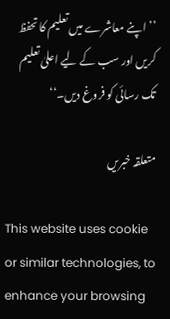’’اپنے معاشرے میں تعلیم کا تحفظ کریں اور سب کے لیے اعلیٰ تعلیم تک رسائی کو فروغ دیں۔‘‘

متعلقہ خبریں

This website uses cookie or similar technologies, to enhance your browsing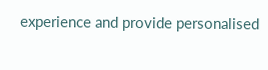experience and provide personalised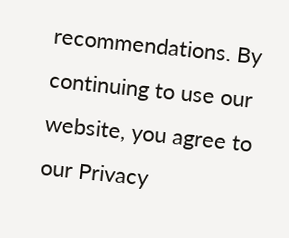recommendations. By continuing to use our website, you agree to our Privacy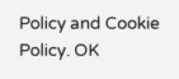Policy and Cookie Policy. OK